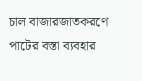চাল বাজারজাতকরণে পাটের বস্তা ব্যবহার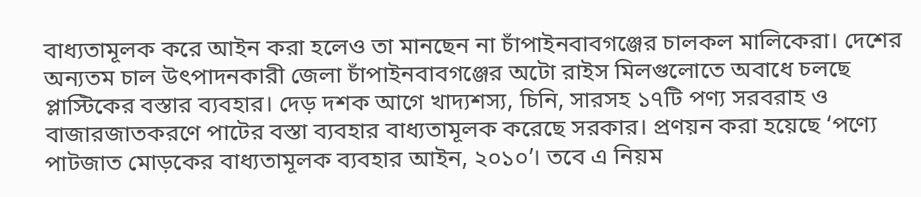বাধ্যতামূলক করে আইন করা হলেও তা মানছেন না চাঁপাইনবাবগঞ্জের চালকল মালিকেরা। দেশের অন্যতম চাল উৎপাদনকারী জেলা চাঁপাইনবাবগঞ্জের অটো রাইস মিলগুলোতে অবাধে চলছে প্লাস্টিকের বস্তার ব্যবহার। দেড় দশক আগে খাদ্যশস্য, চিনি, সারসহ ১৭টি পণ্য সরবরাহ ও বাজারজাতকরণে পাটের বস্তা ব্যবহার বাধ্যতামূলক করেছে সরকার। প্রণয়ন করা হয়েছে ‘পণ্যে পাটজাত মোড়কের বাধ্যতামূলক ব্যবহার আইন, ২০১০’। তবে এ নিয়ম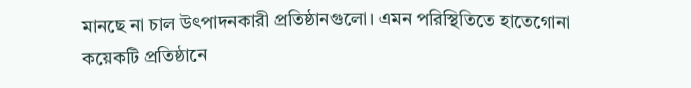মানছে না চাল উৎপাদনকারী প্রতিষ্ঠানগুলো। এমন পরিস্থিতিতে হাতেগোনা কয়েকটি প্রতিষ্ঠানে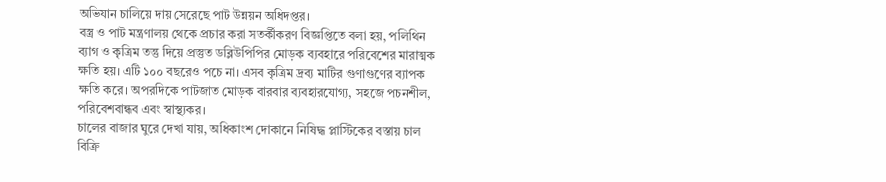অভিযান চালিয়ে দায় সেরেছে পাট উন্নয়ন অধিদপ্তর।
বস্ত্র ও পাট মন্ত্রণালয় থেকে প্রচার করা সতর্কীকরণ বিজ্ঞপ্তিতে বলা হয়, পলিথিন ব্যাগ ও কৃত্রিম তন্তু দিয়ে প্রস্তুত ডব্লিউপিপির মোড়ক ব্যবহারে পরিবেশের মারাত্মক ক্ষতি হয়। এটি ১০০ বছরেও পচে না। এসব কৃত্রিম দ্রব্য মাটির গুণাগুণের ব্যাপক ক্ষতি করে। অপরদিকে পাটজাত মোড়ক বারবার ব্যবহারযোগ্য, সহজে পচনশীল, পরিবেশবান্ধব এবং স্বাস্থ্যকর।
চালের বাজার ঘুরে দেখা যায়, অধিকাংশ দোকানে নিষিদ্ধ প্লাস্টিকের বস্তায় চাল বিক্রি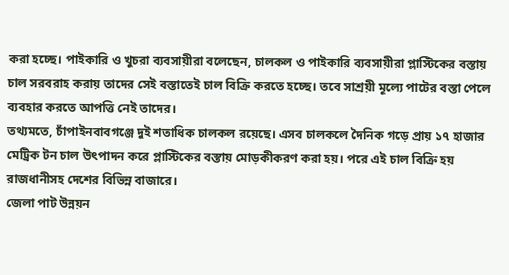করা হচ্ছে। পাইকারি ও খুচরা ব্যবসায়ীরা বলেছেন, চালকল ও পাইকারি ব্যবসায়ীরা প্লাস্টিকের বস্তায় চাল সরবরাহ করায় তাদের সেই বস্তাতেই চাল বিক্রি করতে হচ্ছে। তবে সাশ্রয়ী মূল্যে পাটের বস্তা পেলে ব্যবহার করতে আপত্তি নেই তাদের।
তথ্যমতে, চাঁপাইনবাবগঞ্জে দুই শতাধিক চালকল রয়েছে। এসব চালকলে দৈনিক গড়ে প্রায় ১৭ হাজার মেট্রিক টন চাল উৎপাদন করে প্লাস্টিকের বস্তায় মোড়কীকরণ করা হয়। পরে এই চাল বিক্রি হয় রাজধানীসহ দেশের বিভিন্ন বাজারে।
জেলা পাট উন্নয়ন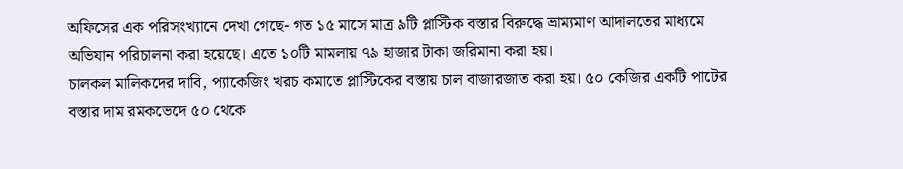অফিসের এক পরিসংখ্যানে দেখা গেছে- গত ১৫ মাসে মাত্র ৯টি প্লাস্টিক বস্তার বিরুদ্ধে ভ্রাম্যমাণ আদালতের মাধ্যমে অভিযান পরিচালনা করা হয়েছে। এতে ১০টি মামলায় ৭৯ হাজার টাকা জরিমানা করা হয়।
চালকল মালিকদের দাবি, প্যাকেজিং খরচ কমাতে প্লাস্টিকের বস্তায় চাল বাজারজাত করা হয়। ৫০ কেজির একটি পাটের বস্তার দাম রমকভেদে ৫০ থেকে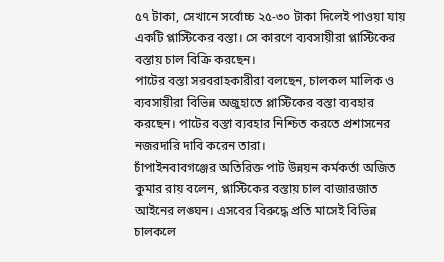৫৭ টাকা, সেখানে সর্বোচ্চ ২৫-৩০ টাকা দিলেই পাওয়া যায় একটি প্লাস্টিকের বস্তা। সে কারণে ব্যবসায়ীরা প্লাস্টিকের বস্তায় চাল বিক্রি করছেন।
পাটের বস্তা সরবরাহকারীরা বলছেন, চালকল মালিক ও ব্যবসায়ীরা বিভিন্ন অজুহাতে প্লাস্টিকের বস্তা ব্যবহার করছেন। পাটের বস্তা ব্যবহার নিশ্চিত করতে প্রশাসনের নজরদারি দাবি করেন তারা।
চাঁপাইনবাবগঞ্জের অতিরিক্ত পাট উন্নয়ন কর্মকর্তা অজিত কুমার রায় বলেন, প্লাস্টিকের বস্তায় চাল বাজারজাত আইনের লঙ্ঘন। এসবের বিরুদ্ধে প্রতি মাসেই বিভিন্ন চালকলে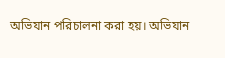অভিযান পরিচালনা করা হয়। অভিযান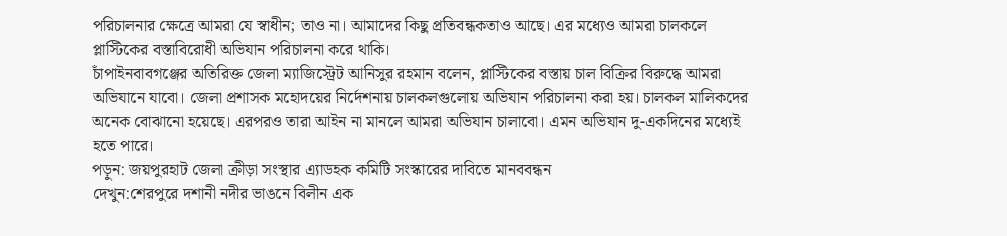পরিচালনার ক্ষেত্রে আমরা যে স্বাধীন; তাও না। আমাদের কিছু প্রতিবন্ধকতাও আছে। এর মধ্যেও আমরা চালকলে প্লাস্টিকের বস্তাবিরোধী অভিযান পরিচালনা করে থাকি।
চাঁপাইনবাবগঞ্জের অতিরিক্ত জেলা ম্যাজিস্ট্রেট আনিসুর রহমান বলেন, প্লাস্টিকের বস্তায় চাল বিক্রির বিরুদ্ধে আমরা অভিযানে যাবো। জেলা প্রশাসক মহোদয়ের নির্দেশনায় চালকলগুলোয় অভিযান পরিচালনা করা হয়। চালকল মালিকদের অনেক বোঝানো হয়েছে। এরপরও তারা আইন না মানলে আমরা অভিযান চালাবো। এমন অভিযান দু-একদিনের মধ্যেই হতে পারে।
পড়ুন: জয়পুরহাট জেলা ক্রীড়া সংস্থার এ্যাডহক কমিটি সংস্কারের দাবিতে মানববন্ধন
দেখুন:শেরপুরে দশানী নদীর ভাঙনে বিলীন এক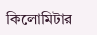কিলোমিটার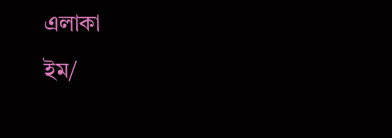এলাকা
ইম/